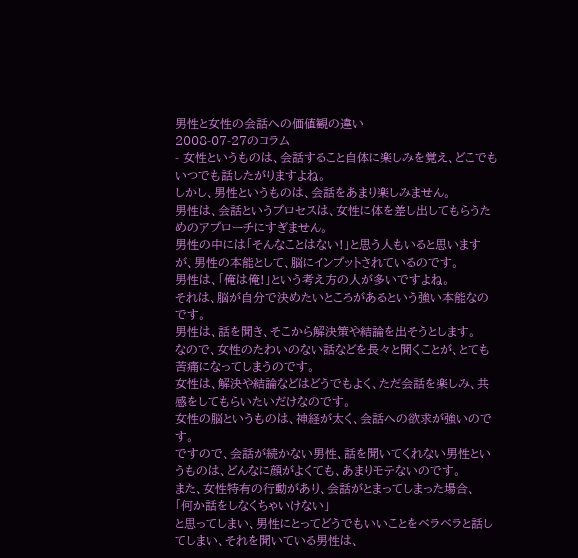男性と女性の会話への価値観の違い
2008-07-27のコラム
- 女性というものは、会話すること自体に楽しみを覚え、どこでもいつでも話したがりますよね。
しかし、男性というものは、会話をあまり楽しみません。
男性は、会話というプロセスは、女性に体を差し出してもらうためのアプローチにすぎません。
男性の中には「そんなことはない!」と思う人もいると思いますが、男性の本能として、脳にインプットされているのです。
男性は、「俺は俺!」という考え方の人が多いですよね。
それは、脳が自分で決めたいところがあるという強い本能なのです。
男性は、話を聞き、そこから解決策や結論を出そうとします。
なので、女性のたわいのない話などを長々と聞くことが、とても苦痛になってしまうのです。
女性は、解決や結論などはどうでもよく、ただ会話を楽しみ、共感をしてもらいたいだけなのです。
女性の脳というものは、神経が太く、会話への欲求が強いのです。
ですので、会話が続かない男性、話を聞いてくれない男性というものは、どんなに顔がよくても、あまりモテないのです。
また、女性特有の行動があり、会話がとまってしまった場合、
「何か話をしなくちゃいけない」
と思ってしまい、男性にとってどうでもいいことをベラベラと話してしまい、それを聞いている男性は、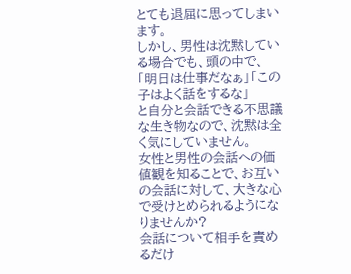とても退屈に思ってしまいます。
しかし、男性は沈黙している場合でも、頭の中で、
「明日は仕事だなぁ」「この子はよく話をするな」
と自分と会話できる不思議な生き物なので、沈黙は全く気にしていません。
女性と男性の会話への価値観を知ることで、お互いの会話に対して、大きな心で受けとめられるようになりませんか?
会話について相手を責めるだけ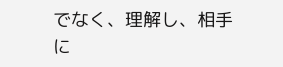でなく、理解し、相手に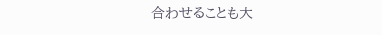合わせることも大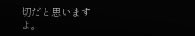切だと思いますよ。